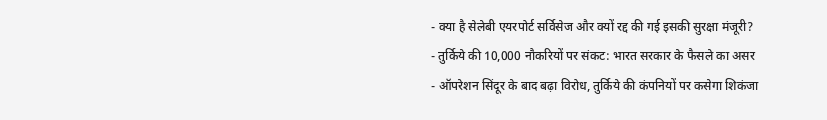- क्या है सेलेबी एयरपोर्ट सर्विसेज और क्यों रद्द की गई इसकी सुरक्षा मंजूरी?
- तुर्किये की 10,000 नौकरियों पर संकट: भारत सरकार के फैसले का असर
- ऑपरेशन सिंदूर के बाद बढ़ा विरोध, तुर्किये की कंपनियों पर कसेगा शिकंजा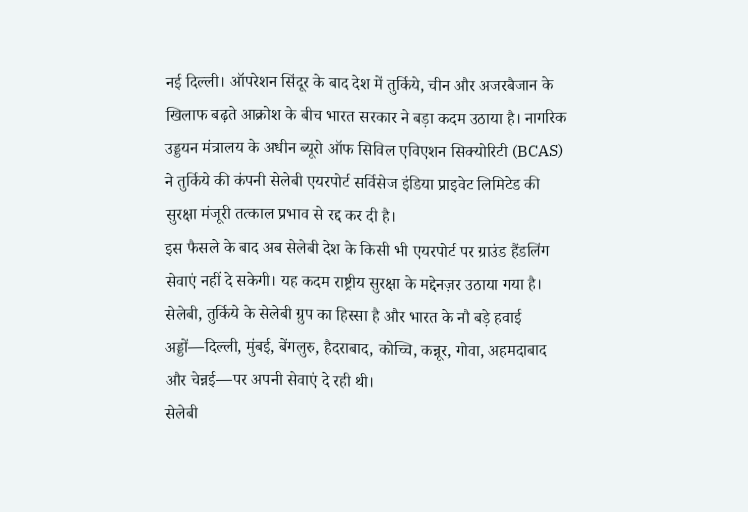नई दिल्ली। ऑपरेशन सिंदूर के बाद देश में तुर्किये, चीन और अजरबैजान के खिलाफ बढ़ते आक्रोश के बीच भारत सरकार ने बड़ा कदम उठाया है। नागरिक उड्डयन मंत्रालय के अधीन ब्यूरो ऑफ सिविल एविएशन सिक्योरिटी (BCAS) ने तुर्किये की कंपनी सेलेबी एयरपोर्ट सर्विसेज इंडिया प्राइवेट लिमिटेड की सुरक्षा मंजूरी तत्काल प्रभाव से रद्द कर दी है।
इस फैसले के बाद अब सेलेबी देश के किसी भी एयरपोर्ट पर ग्राउंड हैंडलिंग सेवाएं नहीं दे सकेगी। यह कदम राष्ट्रीय सुरक्षा के मद्देनज़र उठाया गया है। सेलेबी, तुर्किये के सेलेबी ग्रुप का हिस्सा है और भारत के नौ बड़े हवाई अड्डों—दिल्ली, मुंबई, बेंगलुरु, हैदराबाद, कोच्चि, कन्नूर, गोवा, अहमदाबाद और चेन्नई—पर अपनी सेवाएं दे रही थी।
सेलेबी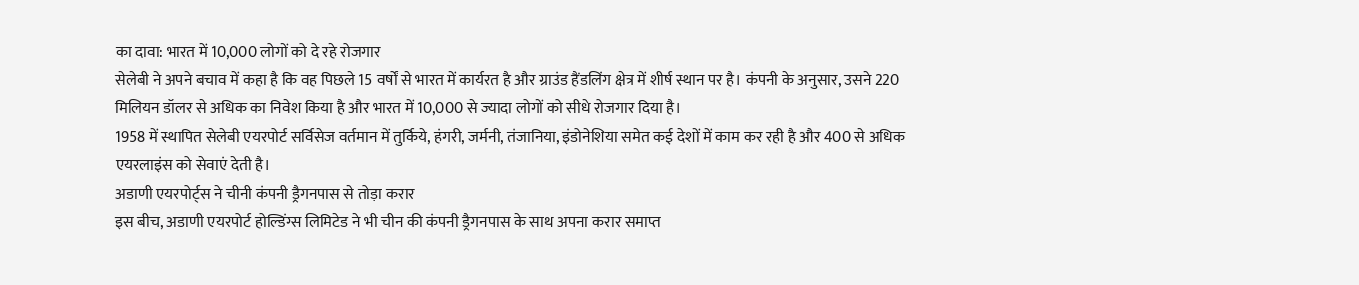का दावा: भारत में 10,000 लोगों को दे रहे रोजगार
सेलेबी ने अपने बचाव में कहा है कि वह पिछले 15 वर्षों से भारत में कार्यरत है और ग्राउंड हैंडलिंग क्षेत्र में शीर्ष स्थान पर है। कंपनी के अनुसार, उसने 220 मिलियन डॉलर से अधिक का निवेश किया है और भारत में 10,000 से ज्यादा लोगों को सीधे रोजगार दिया है।
1958 में स्थापित सेलेबी एयरपोर्ट सर्विसेज वर्तमान में तुर्किये, हंगरी, जर्मनी, तंजानिया, इंडोनेशिया समेत कई देशों में काम कर रही है और 400 से अधिक एयरलाइंस को सेवाएं देती है।
अडाणी एयरपोर्ट्स ने चीनी कंपनी ड्रैगनपास से तोड़ा करार
इस बीच, अडाणी एयरपोर्ट होल्डिंग्स लिमिटेड ने भी चीन की कंपनी ड्रैगनपास के साथ अपना करार समाप्त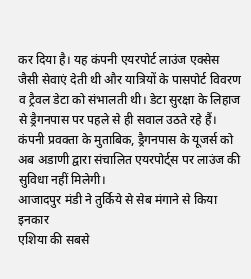कर दिया है। यह कंपनी एयरपोर्ट लाउंज एक्सेस जैसी सेवाएं देती थी और यात्रियों के पासपोर्ट विवरण व ट्रैवल डेटा को संभालती थी। डेटा सुरक्षा के लिहाज से ड्रैगनपास पर पहले से ही सवाल उठते रहे हैं।
कंपनी प्रवक्ता के मुताबिक, ड्रैगनपास के यूजर्स को अब अडाणी द्वारा संचालित एयरपोर्ट्स पर लाउंज की सुविधा नहीं मिलेगी।
आजादपुर मंडी ने तुर्किये से सेब मंगाने से किया इनकार
एशिया की सबसे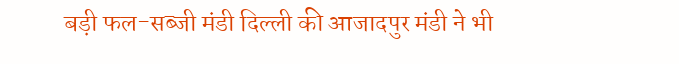बड़ी फल-सब्जी मंडी दिल्ली की आजादपुर मंडी ने भी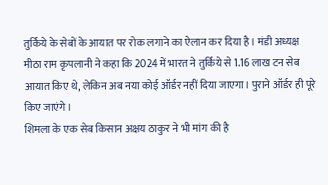तुर्किये के सेबों के आयात पर रोक लगाने का ऐलान कर दिया है। मंडी अध्यक्ष मीठा राम कृपलानी ने कहा कि 2024 में भारत ने तुर्किये से 1.16 लाख टन सेब आयात किए थे, लेकिन अब नया कोई ऑर्डर नहीं दिया जाएगा। पुराने ऑर्डर ही पूरे किए जाएंगे।
शिमला के एक सेब किसान अक्षय ठाकुर ने भी मांग की है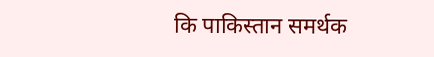कि पाकिस्तान समर्थक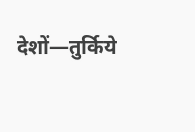देशों—तुर्किये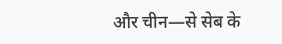और चीन—से सेब के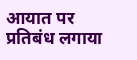आयात पर प्रतिबंध लगाया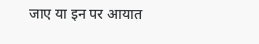जाए या इन पर आयात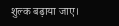शुल्क बढ़ाया जाए।